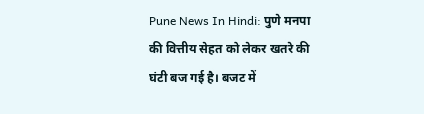Pune News In Hindi: पुणे मनपा की वित्तीय सेहत को लेकर खतरे की घंटी बज गई है। बजट में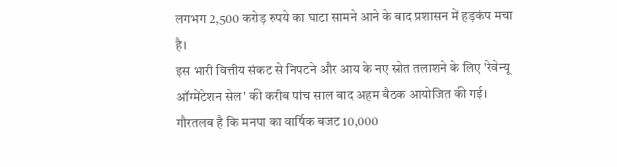लगभग 2,500 करोड़ रुपये का घाटा सामने आने के बाद प्रशासन में हड़कंप मचा है।
इस भारी वित्तीय संकट से निपटने और आय के नए स्रोत तलाशने के लिए 'रेवेन्यू ऑग्मेंटेशन सेल' की करीब पांच साल बाद अहम बैठक आयोजित की गई।
गौरतलब है कि मनपा का वार्षिक बजट 10,000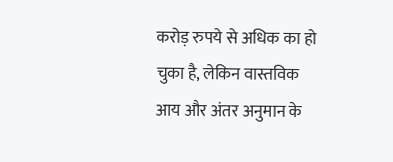करोड़ रुपये से अधिक का हो चुका है, लेकिन वास्तविक आय और अंतर अनुमान के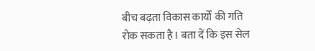बीच बढ़ता विकास कार्यों की गति रोक सकता है। बता दें कि इस सेल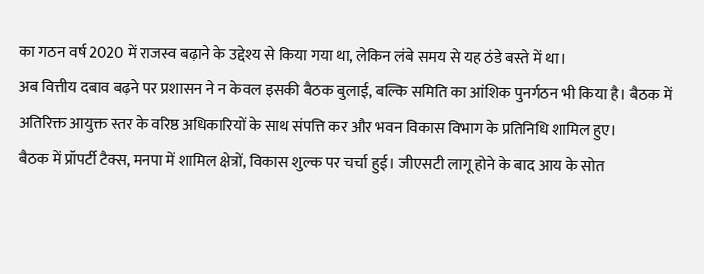का गठन वर्ष 2020 में राजस्व बढ़ाने के उद्देश्य से किया गया था, लेकिन लंबे समय से यह ठंडे बस्ते में था।
अब वित्तीय दबाव बढ़ने पर प्रशासन ने न केवल इसकी बैठक बुलाई, बल्कि समिति का आंशिक पुनर्गठन भी किया है। बैठक में अतिरिक्त आयुक्त स्तर के वरिष्ठ अधिकारियों के साथ संपत्ति कर और भवन विकास विभाग के प्रतिनिधि शामिल हुए।
बैठक में प्रॉपर्टी टैक्स, मनपा में शामिल क्षेत्रों, विकास शुल्क पर चर्चा हुई। जीएसटी लागू होने के बाद आय के सोत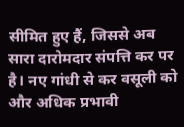सीमित हुए हैं, जिससे अब सारा दारोमदार संपत्ति कर पर है। नए गांधी से कर वसूली को और अधिक प्रभावी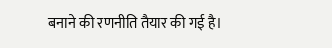बनाने की रणनीति तैयार की गई है।